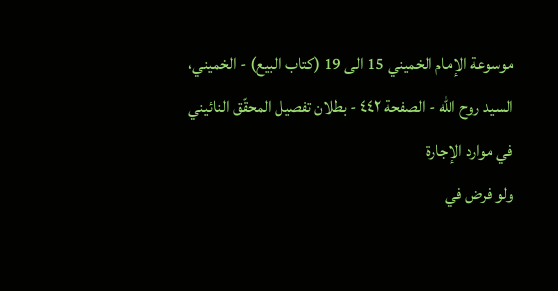موسوعة الإمام الخميني 15 الى 19 (كتاب البيع) - الخميني، السيد روح الله - الصفحة ٤٤٢ - بطلان تفصيل المحقّق النائيني في موارد الإجارة
ولو فرض في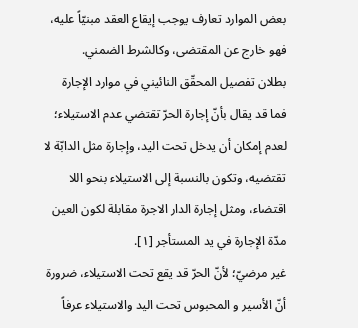بعض الموارد تعارف يوجب إيقاع العقد مبنيّاً عليه، فهو خارج عن المقتضى، وكالشرط الضمني.
بطلان تفصيل المحقّق النائيني في موارد الإجارة
فما قد يقال بأنّ إجارة الحرّ تقتضي عدم الاستيلاء؛ لعدم إمكان أن يدخل تحت اليد، وإجارة مثل الدابّة لا تقتضيه، وتكون بالنسبة إلى الاستيلاء بنحو اللا اقتضاء، ومثل إجارة الدار الاجرة مقابلة لكون العين مدّة الإجارة في يد المستأجر [١].
غير مرضيّ؛ لأنّ الحرّ قد يقع تحت الاستيلاء، ضرورة أنّ الأسير و المحبوس تحت اليد والاستيلاء عرفاً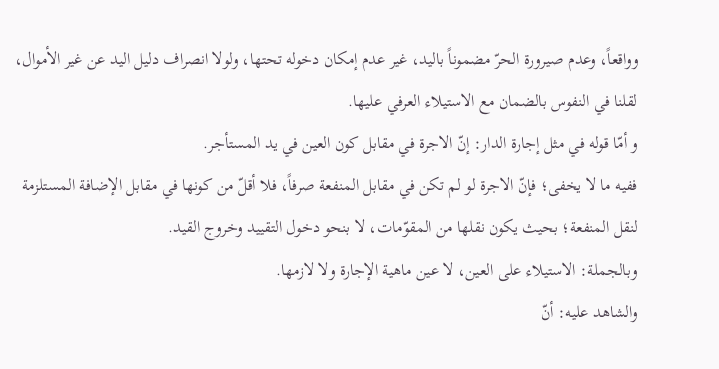وواقعاً، وعدم صيرورة الحرّ مضموناً باليد، غير عدم إمكان دخوله تحتها، ولولا انصراف دليل اليد عن غير الأموال، لقلنا في النفوس بالضمان مع الاستيلاء العرفي عليها.
و أمّا قوله في مثل إجارة الدار: إنّ الاجرة في مقابل كون العين في يد المستأجر.
ففيه ما لا يخفى؛ فإنّ الاجرة لو لم تكن في مقابل المنفعة صرفاً، فلا أقلّ من كونها في مقابل الإضافة المستلزمة لنقل المنفعة؛ بحيث يكون نقلها من المقوّمات، لا بنحو دخول التقييد وخروج القيد.
وبالجملة: الاستيلاء على العين، لا عين ماهية الإجارة ولا لازمها.
والشاهد عليه: أنّ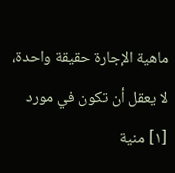ماهية الإجارة حقيقة واحدة، لا يعقل أن تكون في مورد
[١] منية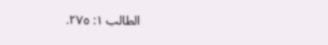الطالب ١: ٢٧٥.